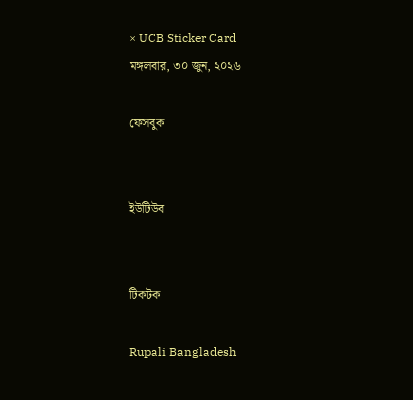× UCB Sticker Card
মঙ্গলবার, ৩০ জুন, ২০২৬

ফেসবুক


ইউটিউব


টিকটক

Rupali Bangladesh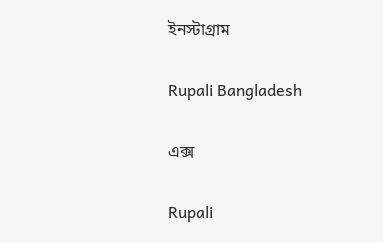ইনস্টাগ্রাম

Rupali Bangladesh

এক্স

Rupali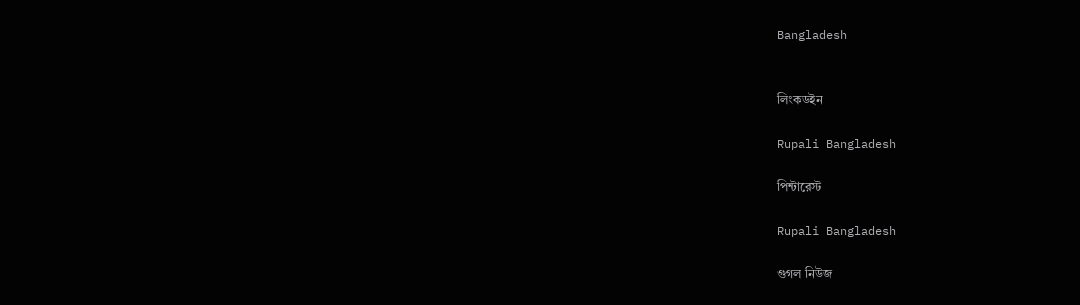Bangladesh


লিংকডইন

Rupali Bangladesh

পিন্টারেস্ট

Rupali Bangladesh

গুগল নিউজ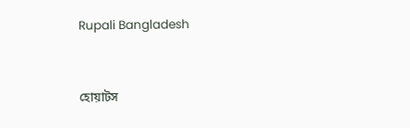Rupali Bangladesh


হোয়াটস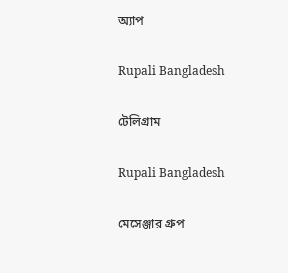অ্যাপ

Rupali Bangladesh

টেলিগ্রাম

Rupali Bangladesh

মেসেঞ্জার গ্রুপ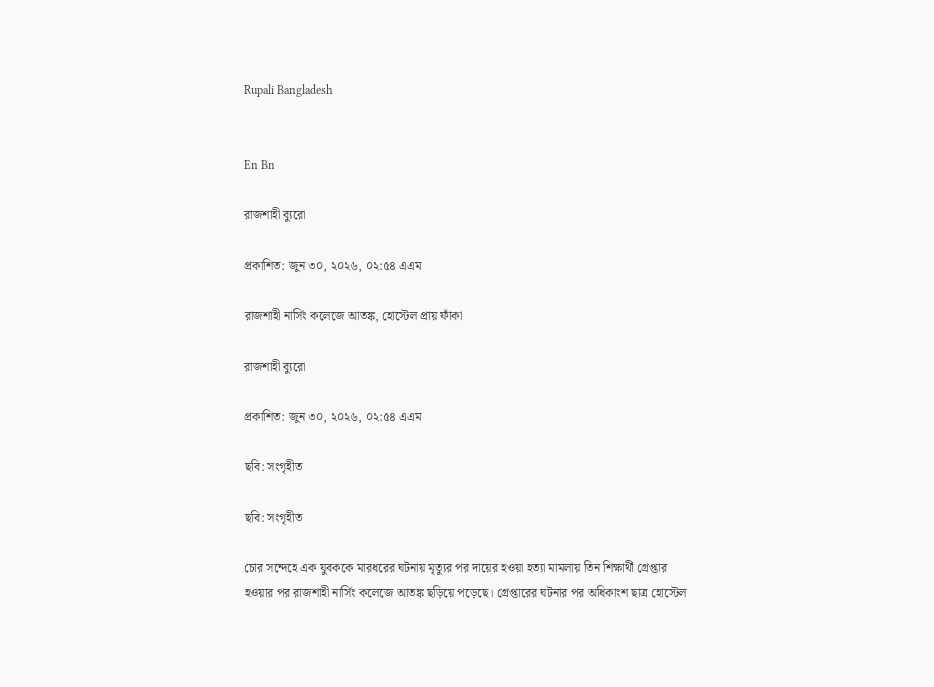Rupali Bangladesh


En Bn

রাজশাহী ব্যুরো

প্রকাশিত: জুন ৩০, ২০২৬, ০২:৫৪ এএম

রাজশাহী নার্সিং কলেজে আতঙ্ক, হোস্টেল প্রায় ফাঁকা

রাজশাহী ব্যুরো

প্রকাশিত: জুন ৩০, ২০২৬, ০২:৫৪ এএম

ছবি: সংগৃহীত

ছবি: সংগৃহীত

চোর সন্দেহে এক যুবককে মারধরের ঘটনায় মৃত্যুর পর দায়ের হওয়া হত্যা মামলায় তিন শিক্ষার্থী গ্রেপ্তার হওয়ার পর রাজশাহী নার্সিং কলেজে আতঙ্ক ছড়িয়ে পড়েছে। গ্রেপ্তারের ঘটনার পর অধিকাংশ ছাত্র হোস্টেল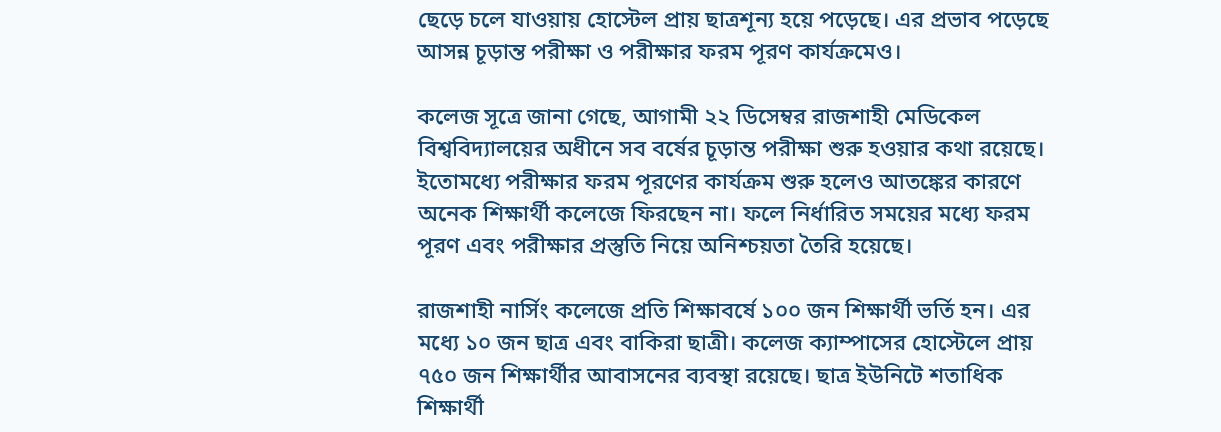ছেড়ে চলে যাওয়ায় হোস্টেল প্রায় ছাত্রশূন্য হয়ে পড়েছে। এর প্রভাব পড়েছে আসন্ন চূড়ান্ত পরীক্ষা ও পরীক্ষার ফরম পূরণ কার্যক্রমেও।

কলেজ সূত্রে জানা গেছে, আগামী ২২ ডিসেম্বর রাজশাহী মেডিকেল বিশ্ববিদ্যালয়ের অধীনে সব বর্ষের চূড়ান্ত পরীক্ষা শুরু হওয়ার কথা রয়েছে। ইতোমধ্যে পরীক্ষার ফরম পূরণের কার্যক্রম শুরু হলেও আতঙ্কের কারণে অনেক শিক্ষার্থী কলেজে ফিরছেন না। ফলে নির্ধারিত সময়ের মধ্যে ফরম পূরণ এবং পরীক্ষার প্রস্তুতি নিয়ে অনিশ্চয়তা তৈরি হয়েছে।

রাজশাহী নার্সিং কলেজে প্রতি শিক্ষাবর্ষে ১০০ জন শিক্ষার্থী ভর্তি হন। এর মধ্যে ১০ জন ছাত্র এবং বাকিরা ছাত্রী। কলেজ ক্যাম্পাসের হোস্টেলে প্রায় ৭৫০ জন শিক্ষার্থীর আবাসনের ব্যবস্থা রয়েছে। ছাত্র ইউনিটে শতাধিক শিক্ষার্থী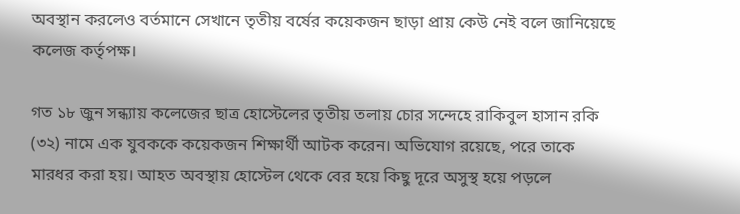অবস্থান করলেও বর্তমানে সেখানে তৃতীয় বর্ষের কয়েকজন ছাড়া প্রায় কেউ নেই বলে জানিয়েছে কলেজ কর্তৃপক্ষ।

গত ১৮ জুন সন্ধ্যায় কলেজের ছাত্র হোস্টেলের তৃতীয় তলায় চোর সন্দেহে রাকিবুল হাসান রকি (৩২) নামে এক যুবককে কয়েকজন শিক্ষার্থী আটক করেন। অভিযোগ রয়েছে, পরে তাকে মারধর করা হয়। আহত অবস্থায় হোস্টেল থেকে বের হয়ে কিছু দূরে অসুস্থ হয়ে পড়লে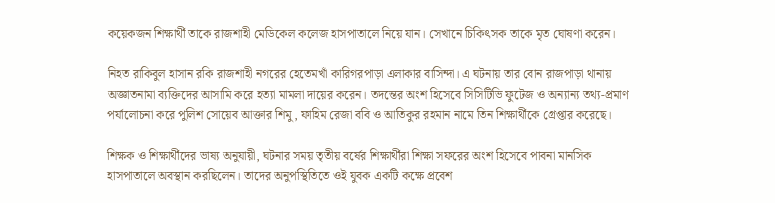কয়েকজন শিক্ষার্থী তাকে রাজশাহী মেডিকেল কলেজ হাসপাতালে নিয়ে যান। সেখানে চিকিৎসক তাকে মৃত ঘোষণা করেন।

নিহত রাকিবুল হাসান রকি রাজশাহী নগরের হেতেমখাঁ কারিগরপাড়া এলাকার বাসিন্দা। এ ঘটনায় তার বোন রাজপাড়া থানায় অজ্ঞাতনামা ব্যক্তিদের আসামি করে হত্যা মামলা দায়ের করেন। তদন্তের অংশ হিসেবে সিসিটিভি ফুটেজ ও অন্যান্য তথ্য-প্রমাণ পর্যালোচনা করে পুলিশ সোয়েব আক্তার শিমু, ফাহিম রেজা ববি ও আতিকুর রহমান নামে তিন শিক্ষার্থীকে গ্রেপ্তার করেছে।

শিক্ষক ও শিক্ষার্থীদের ভাষ্য অনুযায়ী, ঘটনার সময় তৃতীয় বর্ষের শিক্ষার্থীরা শিক্ষা সফরের অংশ হিসেবে পাবনা মানসিক হাসপাতালে অবস্থান করছিলেন। তাদের অনুপস্থিতিতে ওই যুবক একটি কক্ষে প্রবেশ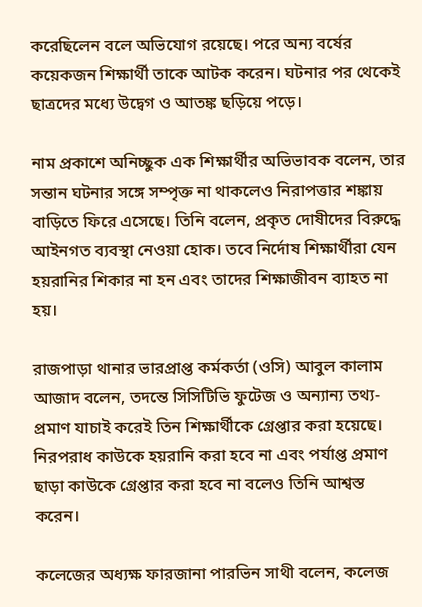করেছিলেন বলে অভিযোগ রয়েছে। পরে অন্য বর্ষের কয়েকজন শিক্ষার্থী তাকে আটক করেন। ঘটনার পর থেকেই ছাত্রদের মধ্যে উদ্বেগ ও আতঙ্ক ছড়িয়ে পড়ে।

নাম প্রকাশে অনিচ্ছুক এক শিক্ষার্থীর অভিভাবক বলেন, তার সন্তান ঘটনার সঙ্গে সম্পৃক্ত না থাকলেও নিরাপত্তার শঙ্কায় বাড়িতে ফিরে এসেছে। তিনি বলেন, প্রকৃত দোষীদের বিরুদ্ধে আইনগত ব্যবস্থা নেওয়া হোক। তবে নির্দোষ শিক্ষার্থীরা যেন হয়রানির শিকার না হন এবং তাদের শিক্ষাজীবন ব্যাহত না হয়।

রাজপাড়া থানার ভারপ্রাপ্ত কর্মকর্তা (ওসি) আবুল কালাম আজাদ বলেন, তদন্তে সিসিটিভি ফুটেজ ও অন্যান্য তথ্য-প্রমাণ যাচাই করেই তিন শিক্ষার্থীকে গ্রেপ্তার করা হয়েছে। নিরপরাধ কাউকে হয়রানি করা হবে না এবং পর্যাপ্ত প্রমাণ ছাড়া কাউকে গ্রেপ্তার করা হবে না বলেও তিনি আশ্বস্ত করেন।

কলেজের অধ্যক্ষ ফারজানা পারভিন সাথী বলেন, কলেজ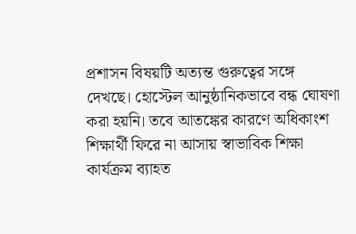প্রশাসন বিষয়টি অত্যন্ত গুরুত্বের সঙ্গে দেখছে। হোস্টেল আনুষ্ঠানিকভাবে বন্ধ ঘোষণা করা হয়নি। তবে আতঙ্কের কারণে অধিকাংশ শিক্ষার্থী ফিরে না আসায় স্বাভাবিক শিক্ষা কার্যক্রম ব্যাহত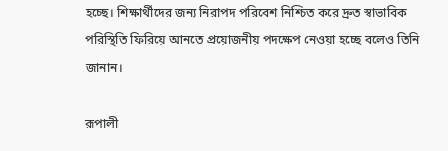হচ্ছে। শিক্ষার্থীদের জন্য নিরাপদ পরিবেশ নিশ্চিত করে দ্রুত স্বাভাবিক পরিস্থিতি ফিরিয়ে আনতে প্রয়োজনীয় পদক্ষেপ নেওয়া হচ্ছে বলেও তিনি জানান।

রূপালী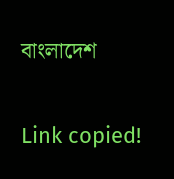বাংলাদেশ

Link copied!